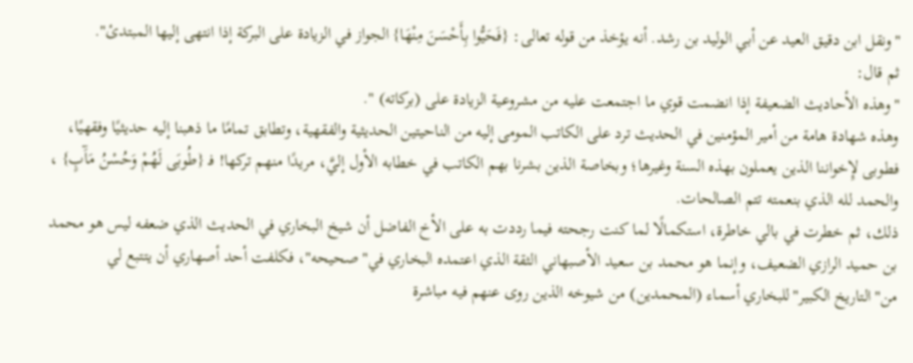"ونقل ابن دقيق العيد عن أبي الوليد بن رشد. أنه يؤخذ من قوله تعالى: {فَحَيُّوا بِأَحْسَنَ مِنْهَا} الجواز في الزيادة على البركة إذا انتهى إليها المبتدئ".
ثم قال:
"وهذه الأحاديث الضعيفة إذا انضمت قوي ما اجتمعت عليه من مشروعية الزيادة على (بركاته) ".
وهذه شهادة هامة من أمير المؤمنين في الحديث ترد على الكاتب المومى إليه من الناحيتين الحديثية والفقهية، وتطابق تمامًا ما ذهبنا إليه حديثيًا وفقهيًا، فطوبى لإِخواننا الذين يعملون بهذه السنة وغيرها؛ وبخاصة الذين بشرنا بهم الكاتب في خطابه الأول إليَّ، مريدًا منهم تركها! فـ {طُوبَى لَهُمْ وَحُسْنُ مَآَبٍ} ، والحمد لله الذي بنعمته تتم الصالحات.
ذلك، ثم خطرت في بالي خاطرة، استكمالًا لما كنت رجحته فيما رددت به على الأخ الفاضل أن شيخ البخاري في الحديث الذي ضعفه ليس هو محمد بن حميد الرازي الضعيف، وإنما هو محمد بن سعيد الأصبهاني الثقة الذي اعتمده البخاري في"صحيحه"، فكلفت أحد أصهاري أن يتتبع لي من"التاريخ الكبير"للبخاري أسماء (المحمدين) من شيوخه الذين روى عنهم فيه مباشرة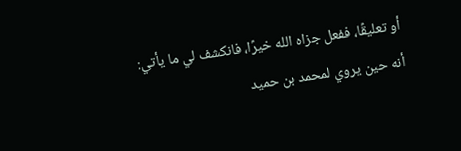أو تعليقًا، ففعل جزاه الله خيرًا، فانكشف لي ما يأتي:
أنه حين يروي لمحمد بن حميد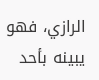الرازي، فهو يبينه بأحد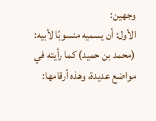وجهين:
الأول: أن يسميه منسوبًا لأبيه: (محمد بن حميد) كما رأيته في مواضع عديدة، وهذه أرقامها: